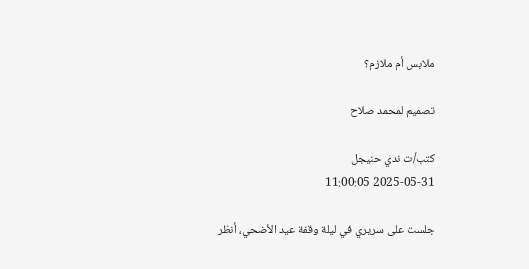ملابس أم ملازم؟

تصميم لمحمد صلاح

كتب/ت ندي حنيجل
2025-05-31 11:00:05

جلست على سريري في ليلة وقفة عيد الأضحي، أنظر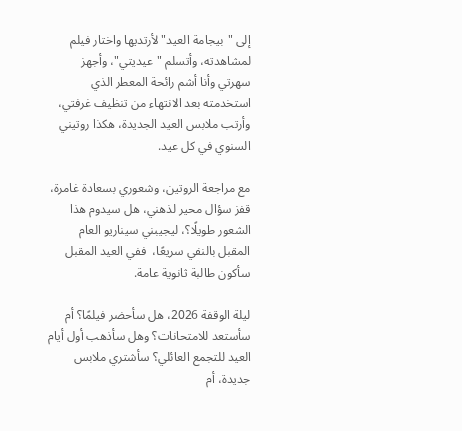إلى "بيجامة العيد" لأرتديها واختار فيلم لمشاهدته، وأتسلم "عيديتي"، وأجهز سهرتي وأنا أشم رائحة المعطر الذي استخدمته بعد الانتهاء من تنظيف غرفتي، وأرتب ملابس العيد الجديدة، هكذا روتيني السنوي في كل عيد.

مع مراجعة الروتين، وشعوري بسعادة غامرة، قفز سؤال محير لذهني، هل سيدوم هذا الشعور طويلًا؟، ليجيبني سيناريو العام المقبل بالنفي سريعًا،  ففي العيد المقبل سأكون طالبة ثانوية عامة.

ليلة الوقفة 2026، هل سأحضر فيلمًا؟ أم سأستعد للامتحانات؟ وهل سأذهب أول أيام العيد للتجمع العائلي؟ سأشتري ملابس جديدة، أم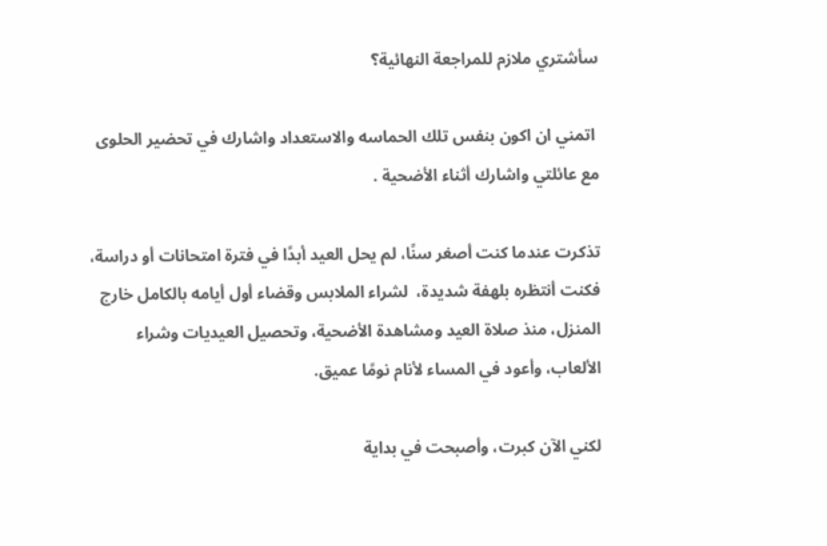سأشتري ملازم للمراجعة النهائية؟

 اتمني ان اكون بنفس تلك الحماسه والاستعداد واشارك في تحضير الحلوى مع عائلتي واشارك أثناء الأضحية .

تذكرت عندما كنت أصغر سنًا، لم يحل العيد أبدًا في فترة امتحانات أو دراسة، فكنت أنتظره بلهفة شديدة،  لشراء الملابس وقضاء أول أيامه بالكامل خارج المنزل، منذ صلاة العيد ومشاهدة الأضحية، وتحصيل العيديات وشراء الألعاب، وأعود في المساء لأنام نومًا عميق.

لكني الآن كبرت، وأصبحت في بداية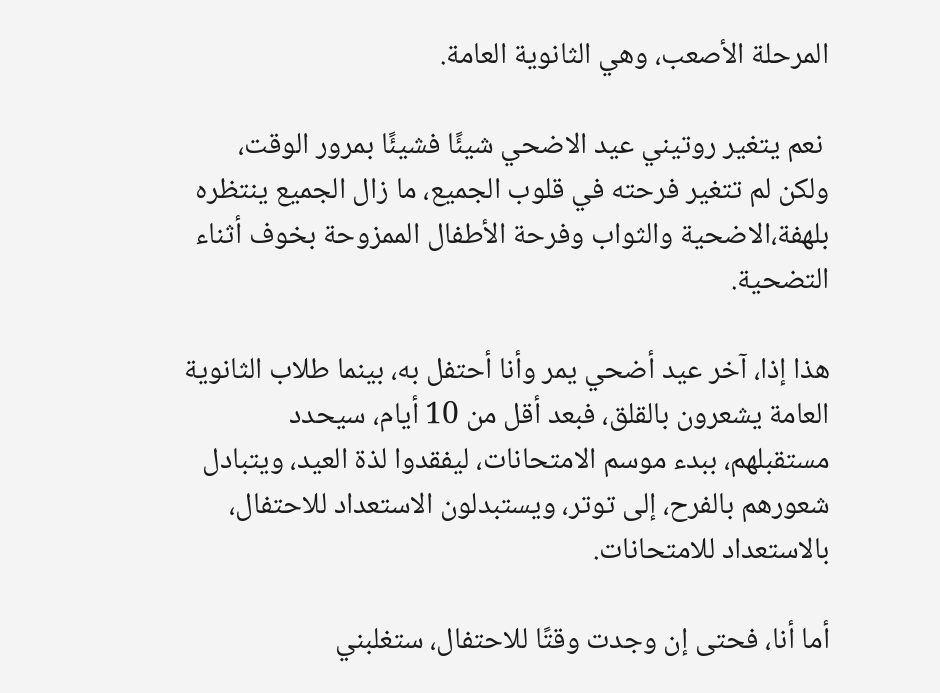المرحلة الأصعب، وهي الثانوية العامة.

 نعم يتغير روتيني عيد الاضحي شيئًا فشيئًا بمرور الوقت، ولكن لم تتغير فرحته في قلوب الجميع، ما زال الجميع ينتظره بلهفة،الاضحية والثواب وفرحة الأطفال الممزوحة بخوف أثناء التضحية.

هذا إذا، آخر عيد أضحي يمر وأنا أحتفل به، بينما طلاب الثانوية العامة يشعرون بالقلق، فبعد أقل من 10 أيام، سيحدد مستقبلهم، ببدء موسم الامتحانات، ليفقدوا لذة العيد، ويتبادل شعورهم بالفرح، إلى توتر، ويستبدلون الاستعداد للاحتفال، بالاستعداد للامتحانات.

أما أنا، فحتى إن وجدت وقتًا للاحتفال، ستغلبني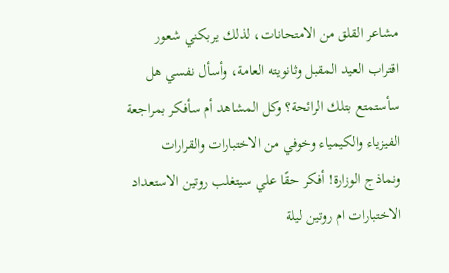مشاعر القلق من الامتحانات، لذلك يربكني شعور اقتراب العيد المقبل وثانويته العامة، وأسأل نفسي هل سأستمتع بتلك الرائحة؟ وكل المشاهد أم سأفكر بمراجعة الفيزياء والكيمياء وخوفي من الاختبارات والقرارات ونماذج الوزارة! أفكر حقًا علي سيتغلب روتين الاستعداد الاختبارات ام روتين ليلة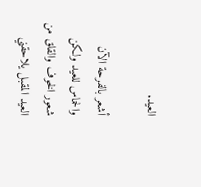العيد.

أشعر بالفرحة الآن والحماس للعيد ولكن شعور الخوف والقلق من العيد المقبل يلاحقني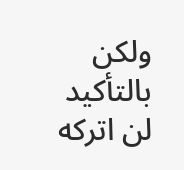ولكن بالتأكيد لن اتركه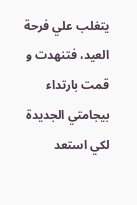يتغلب علي فرحة العيد، فتنهدت و قمت بارتداء بيجامتي الجديدة لكي استعد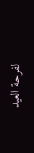لفرحة العيد